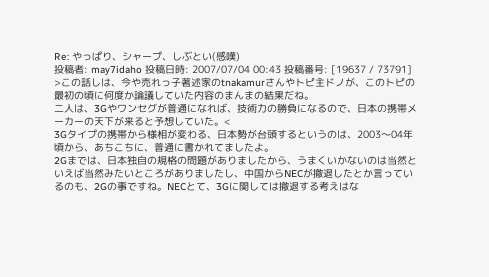Re: やっぱり、シャープ、しぶとい(感嘆)
投稿者: may7idaho 投稿日時: 2007/07/04 00:43 投稿番号: [19637 / 73791]
>この話しは、今や売れっ子著述家のtnakamurさんやトピ主ドノが、このトピの最初の頃に何度か論議していた内容のまんまの結果だね。
二人は、3Gやワンセグが普通になれば、技術力の勝負になるので、日本の携帯メーカーの天下が来ると予想していた。<
3Gタイプの携帯から様相が変わる、日本勢が台頭するというのは、2003〜04年頃から、あちこちに、普通に書かれてましたよ。
2Gまでは、日本独自の規格の問題がありましたから、うまくいかないのは当然といえば当然みたいところがありましたし、中国からNECが撤退したとか言っているのも、2Gの事ですね。NECとて、3Gに関しては撤退する考えはな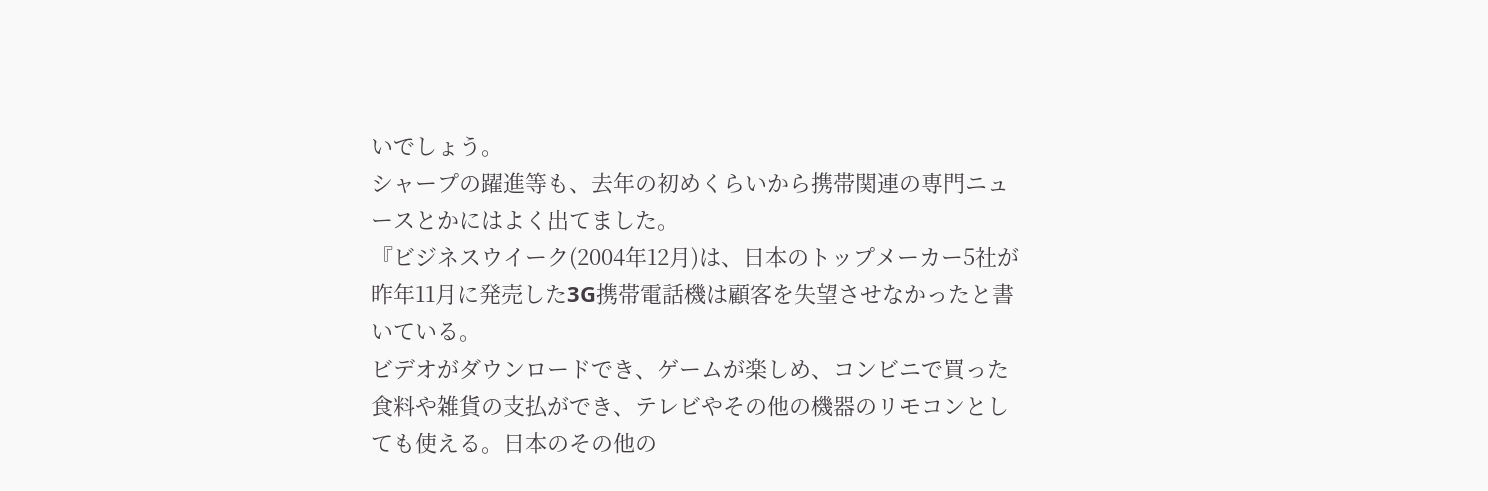いでしょう。
シャープの躍進等も、去年の初めくらいから携帯関連の専門ニュースとかにはよく出てました。
『ビジネスウイーク(2004年12月)は、日本のトップメーカー5社が昨年11月に発売した3G携帯電話機は顧客を失望させなかったと書いている。
ビデオがダウンロードでき、ゲームが楽しめ、コンビニで買った食料や雑貨の支払ができ、テレビやその他の機器のリモコンとしても使える。日本のその他の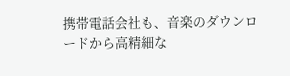携帯電話会社も、音楽のダウンロードから高精細な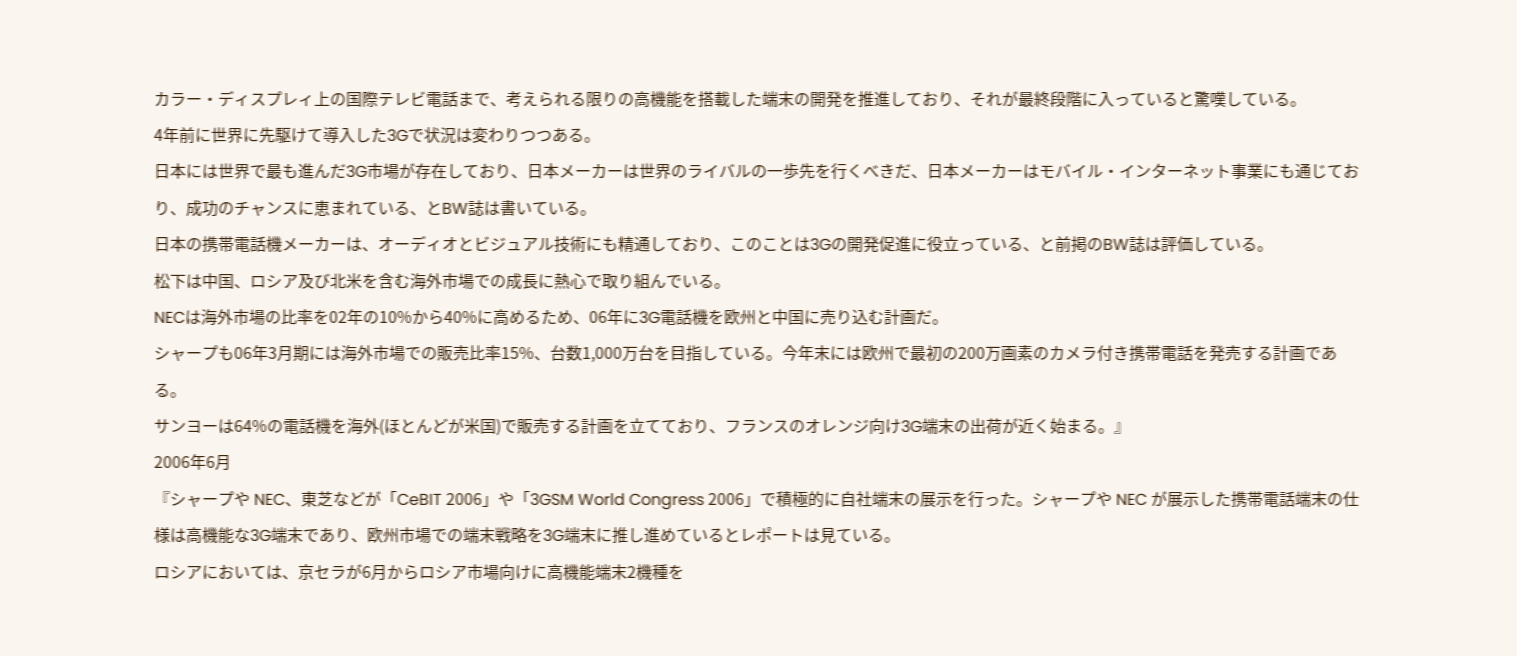カラー・ディスプレィ上の国際テレビ電話まで、考えられる限りの高機能を搭載した端末の開発を推進しており、それが最終段階に入っていると驚嘆している。
4年前に世界に先駆けて導入した3Gで状況は変わりつつある。
日本には世界で最も進んだ3G市場が存在しており、日本メーカーは世界のライバルの一歩先を行くべきだ、日本メーカーはモバイル・インターネット事業にも通じており、成功のチャンスに恵まれている、とBW誌は書いている。
日本の携帯電話機メーカーは、オーディオとビジュアル技術にも精通しており、このことは3Gの開発促進に役立っている、と前掲のBW誌は評価している。
松下は中国、ロシア及び北米を含む海外市場での成長に熱心で取り組んでいる。
NECは海外市場の比率を02年の10%から40%に高めるため、06年に3G電話機を欧州と中国に売り込む計画だ。
シャープも06年3月期には海外市場での販売比率15%、台数1,000万台を目指している。今年末には欧州で最初の200万画素のカメラ付き携帯電話を発売する計画である。
サンヨーは64%の電話機を海外(ほとんどが米国)で販売する計画を立てており、フランスのオレンジ向け3G端末の出荷が近く始まる。』
2006年6月
『シャープや NEC、東芝などが「CeBIT 2006」や「3GSM World Congress 2006」で積極的に自社端末の展示を行った。シャープや NEC が展示した携帯電話端末の仕様は高機能な3G端末であり、欧州市場での端末戦略を3G端末に推し進めているとレポートは見ている。
ロシアにおいては、京セラが6月からロシア市場向けに高機能端末2機種を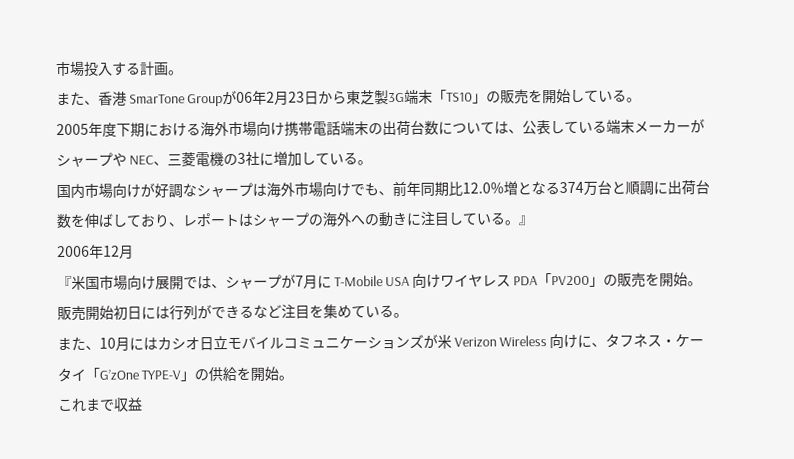市場投入する計画。
また、香港 SmarTone Groupが06年2月23日から東芝製3G端末「TS10」の販売を開始している。
2005年度下期における海外市場向け携帯電話端末の出荷台数については、公表している端末メーカーがシャープや NEC、三菱電機の3社に増加している。
国内市場向けが好調なシャープは海外市場向けでも、前年同期比12.0%増となる374万台と順調に出荷台数を伸ばしており、レポートはシャープの海外への動きに注目している。』
2006年12月
『米国市場向け展開では、シャープが7月に T-Mobile USA 向けワイヤレス PDA「PV200」の販売を開始。
販売開始初日には行列ができるなど注目を集めている。
また、10月にはカシオ日立モバイルコミュニケーションズが米 Verizon Wireless 向けに、タフネス・ケータイ「G’zOne TYPE-V」の供給を開始。
これまで収益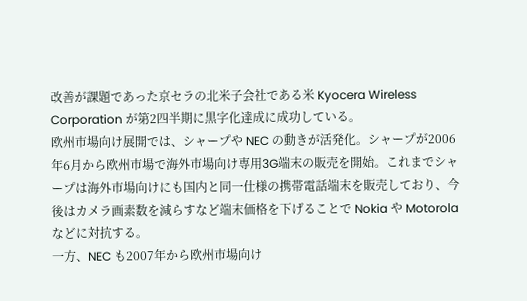改善が課題であった京セラの北米子会社である米 Kyocera Wireless Corporation が第2四半期に黒字化達成に成功している。
欧州市場向け展開では、シャープや NEC の動きが活発化。シャープが2006年6月から欧州市場で海外市場向け専用3G端末の販売を開始。これまでシャープは海外市場向けにも国内と同一仕様の携帯電話端末を販売しており、今後はカメラ画素数を減らすなど端末価格を下げることで Nokia や Motorola などに対抗する。
一方、NEC も2007年から欧州市場向け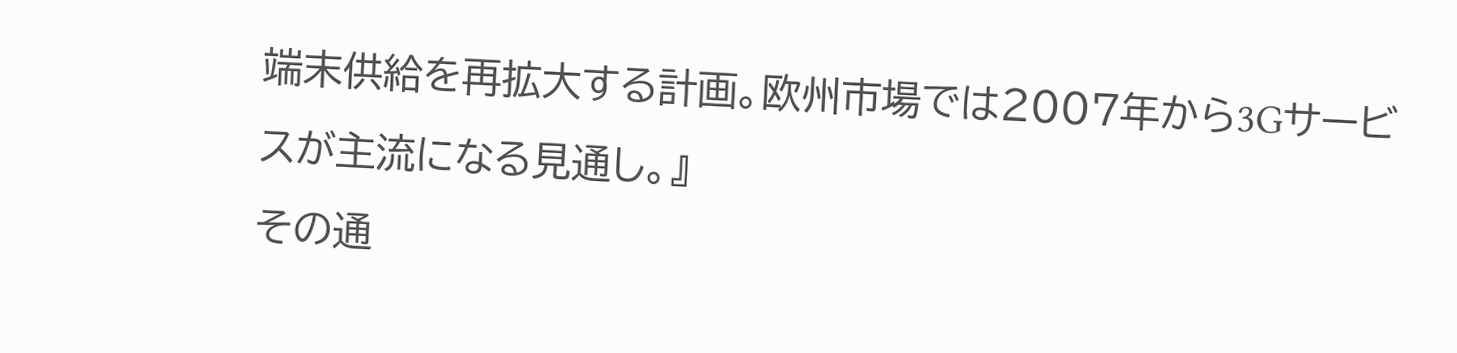端末供給を再拡大する計画。欧州市場では2007年から3Gサービスが主流になる見通し。』
その通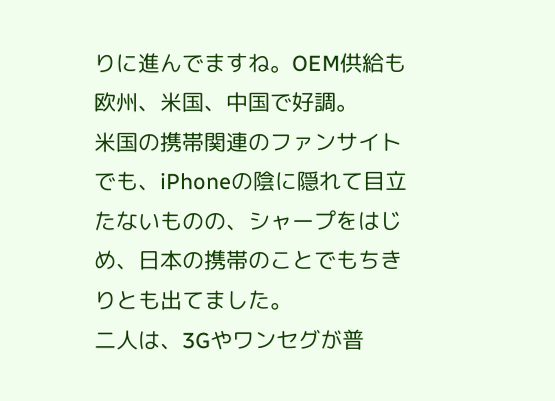りに進んでますね。OEM供給も欧州、米国、中国で好調。
米国の携帯関連のファンサイトでも、iPhoneの陰に隠れて目立たないものの、シャープをはじめ、日本の携帯のことでもちきりとも出てました。
二人は、3Gやワンセグが普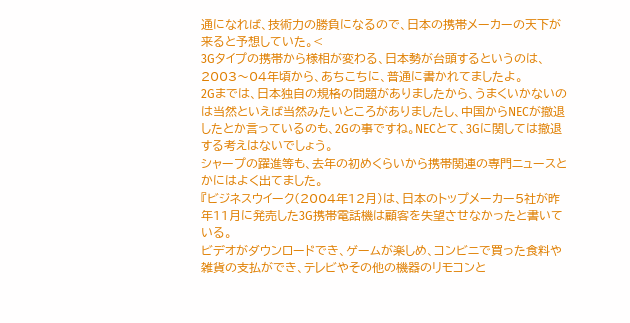通になれば、技術力の勝負になるので、日本の携帯メーカーの天下が来ると予想していた。<
3Gタイプの携帯から様相が変わる、日本勢が台頭するというのは、2003〜04年頃から、あちこちに、普通に書かれてましたよ。
2Gまでは、日本独自の規格の問題がありましたから、うまくいかないのは当然といえば当然みたいところがありましたし、中国からNECが撤退したとか言っているのも、2Gの事ですね。NECとて、3Gに関しては撤退する考えはないでしょう。
シャープの躍進等も、去年の初めくらいから携帯関連の専門ニュースとかにはよく出てました。
『ビジネスウイーク(2004年12月)は、日本のトップメーカー5社が昨年11月に発売した3G携帯電話機は顧客を失望させなかったと書いている。
ビデオがダウンロードでき、ゲームが楽しめ、コンビニで買った食料や雑貨の支払ができ、テレビやその他の機器のリモコンと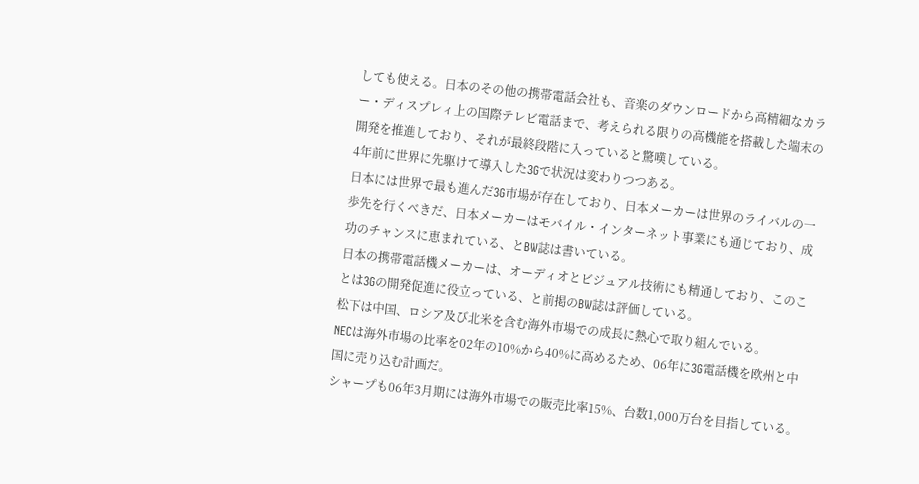しても使える。日本のその他の携帯電話会社も、音楽のダウンロードから高精細なカラー・ディスプレィ上の国際テレビ電話まで、考えられる限りの高機能を搭載した端末の開発を推進しており、それが最終段階に入っていると驚嘆している。
4年前に世界に先駆けて導入した3Gで状況は変わりつつある。
日本には世界で最も進んだ3G市場が存在しており、日本メーカーは世界のライバルの一歩先を行くべきだ、日本メーカーはモバイル・インターネット事業にも通じており、成功のチャンスに恵まれている、とBW誌は書いている。
日本の携帯電話機メーカーは、オーディオとビジュアル技術にも精通しており、このことは3Gの開発促進に役立っている、と前掲のBW誌は評価している。
松下は中国、ロシア及び北米を含む海外市場での成長に熱心で取り組んでいる。
NECは海外市場の比率を02年の10%から40%に高めるため、06年に3G電話機を欧州と中国に売り込む計画だ。
シャープも06年3月期には海外市場での販売比率15%、台数1,000万台を目指している。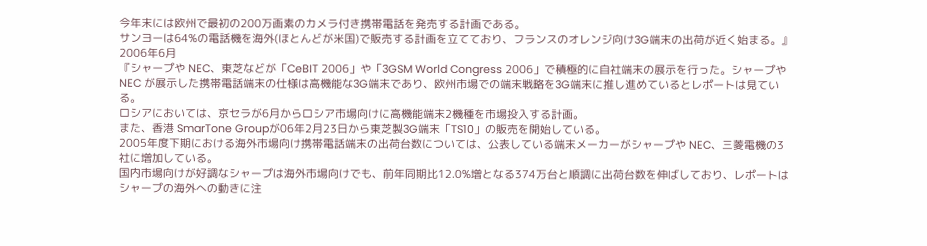今年末には欧州で最初の200万画素のカメラ付き携帯電話を発売する計画である。
サンヨーは64%の電話機を海外(ほとんどが米国)で販売する計画を立てており、フランスのオレンジ向け3G端末の出荷が近く始まる。』
2006年6月
『シャープや NEC、東芝などが「CeBIT 2006」や「3GSM World Congress 2006」で積極的に自社端末の展示を行った。シャープや NEC が展示した携帯電話端末の仕様は高機能な3G端末であり、欧州市場での端末戦略を3G端末に推し進めているとレポートは見ている。
ロシアにおいては、京セラが6月からロシア市場向けに高機能端末2機種を市場投入する計画。
また、香港 SmarTone Groupが06年2月23日から東芝製3G端末「TS10」の販売を開始している。
2005年度下期における海外市場向け携帯電話端末の出荷台数については、公表している端末メーカーがシャープや NEC、三菱電機の3社に増加している。
国内市場向けが好調なシャープは海外市場向けでも、前年同期比12.0%増となる374万台と順調に出荷台数を伸ばしており、レポートはシャープの海外への動きに注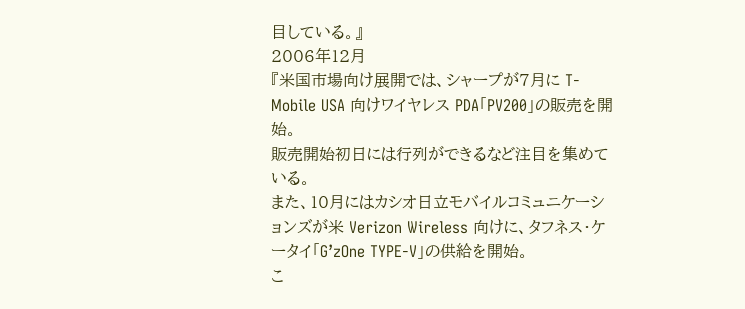目している。』
2006年12月
『米国市場向け展開では、シャープが7月に T-Mobile USA 向けワイヤレス PDA「PV200」の販売を開始。
販売開始初日には行列ができるなど注目を集めている。
また、10月にはカシオ日立モバイルコミュニケーションズが米 Verizon Wireless 向けに、タフネス・ケータイ「G’zOne TYPE-V」の供給を開始。
こ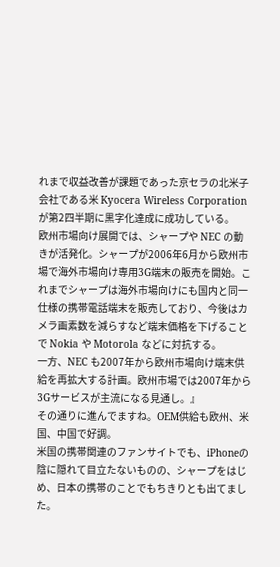れまで収益改善が課題であった京セラの北米子会社である米 Kyocera Wireless Corporation が第2四半期に黒字化達成に成功している。
欧州市場向け展開では、シャープや NEC の動きが活発化。シャープが2006年6月から欧州市場で海外市場向け専用3G端末の販売を開始。これまでシャープは海外市場向けにも国内と同一仕様の携帯電話端末を販売しており、今後はカメラ画素数を減らすなど端末価格を下げることで Nokia や Motorola などに対抗する。
一方、NEC も2007年から欧州市場向け端末供給を再拡大する計画。欧州市場では2007年から3Gサービスが主流になる見通し。』
その通りに進んでますね。OEM供給も欧州、米国、中国で好調。
米国の携帯関連のファンサイトでも、iPhoneの陰に隠れて目立たないものの、シャープをはじめ、日本の携帯のことでもちきりとも出てました。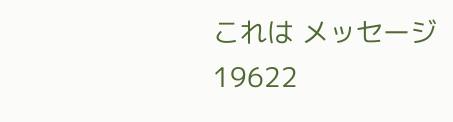これは メッセージ 19622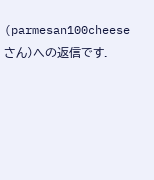(parmesan100cheese さん)への返信です.